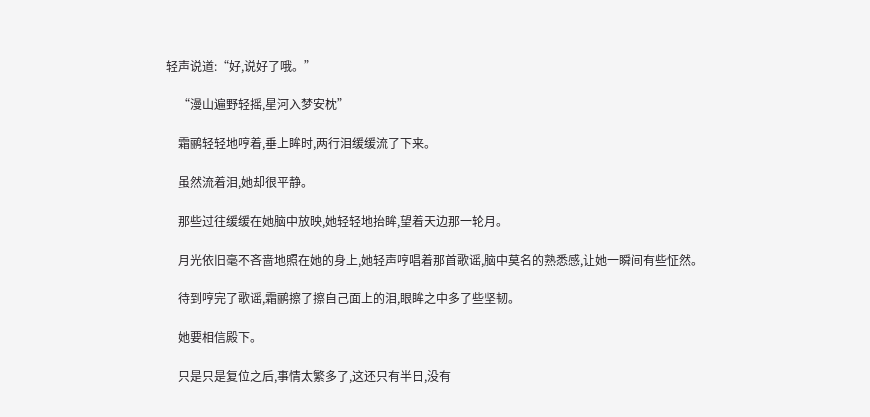轻声说道:“好,说好了哦。”

    “漫山遍野轻摇,星河入梦安枕”

    霜鹂轻轻地哼着,垂上眸时,两行泪缓缓流了下来。

    虽然流着泪,她却很平静。

    那些过往缓缓在她脑中放映,她轻轻地抬眸,望着天边那一轮月。

    月光依旧毫不吝啬地照在她的身上,她轻声哼唱着那首歌谣,脑中莫名的熟悉感,让她一瞬间有些怔然。

    待到哼完了歌谣,霜鹂擦了擦自己面上的泪,眼眸之中多了些坚韧。

    她要相信殿下。

    只是只是复位之后,事情太繁多了,这还只有半日,没有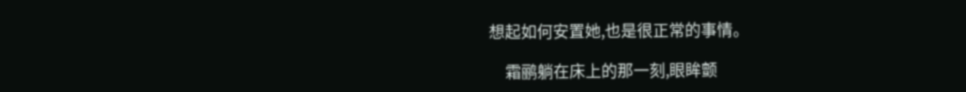想起如何安置她,也是很正常的事情。

    霜鹂躺在床上的那一刻,眼眸颤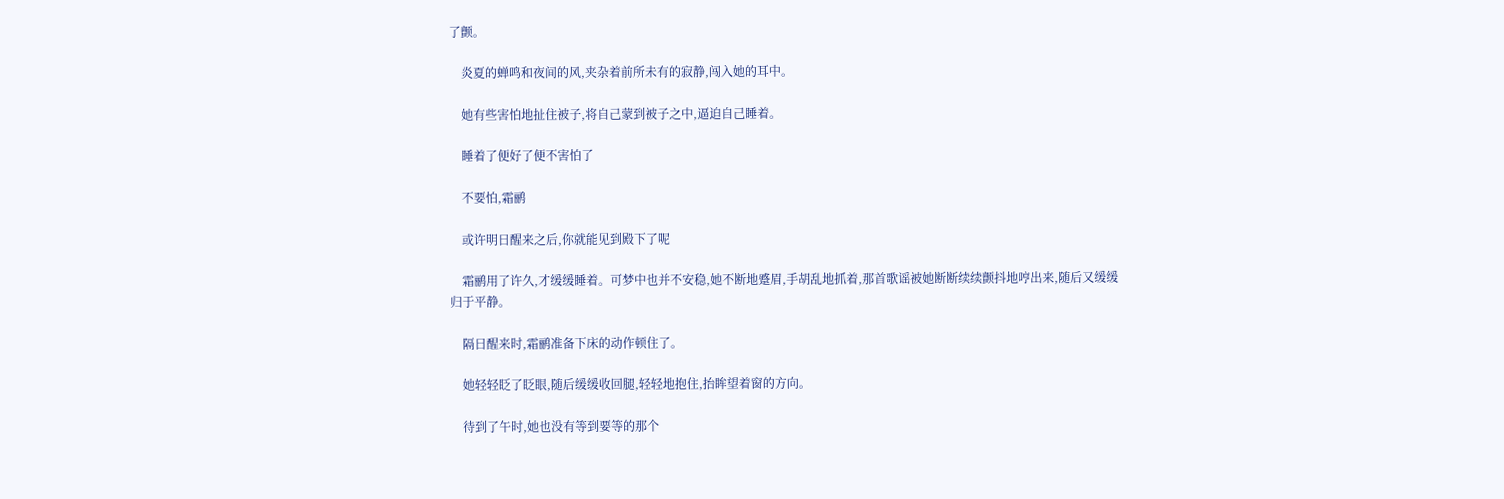了颤。

    炎夏的蝉鸣和夜间的风,夹杂着前所未有的寂静,闯入她的耳中。

    她有些害怕地扯住被子,将自己蒙到被子之中,逼迫自己睡着。

    睡着了便好了便不害怕了

    不要怕,霜鹂

    或许明日醒来之后,你就能见到殿下了呢

    霜鹂用了许久,才缓缓睡着。可梦中也并不安稳,她不断地蹙眉,手胡乱地抓着,那首歌谣被她断断续续颤抖地哼出来,随后又缓缓归于平静。

    隔日醒来时,霜鹂准备下床的动作顿住了。

    她轻轻眨了眨眼,随后缓缓收回腿,轻轻地抱住,抬眸望着窗的方向。

    待到了午时,她也没有等到要等的那个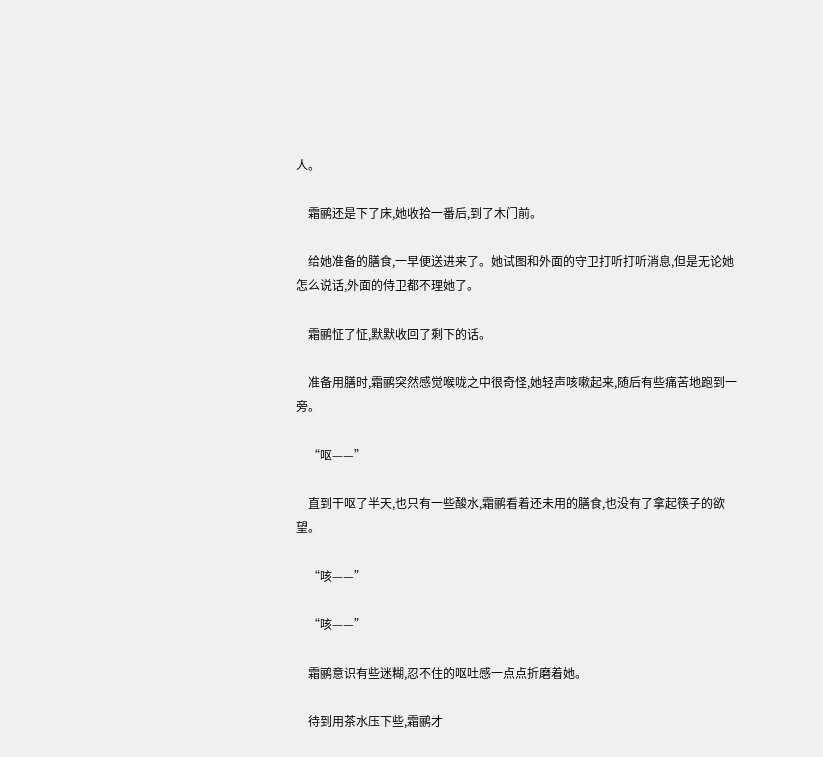人。

    霜鹂还是下了床,她收拾一番后,到了木门前。

    给她准备的膳食,一早便送进来了。她试图和外面的守卫打听打听消息,但是无论她怎么说话,外面的侍卫都不理她了。

    霜鹂怔了怔,默默收回了剩下的话。

    准备用膳时,霜鹂突然感觉喉咙之中很奇怪,她轻声咳嗽起来,随后有些痛苦地跑到一旁。

    “呕——”

    直到干呕了半天,也只有一些酸水,霜鹂看着还未用的膳食,也没有了拿起筷子的欲望。

    “咳——”

    “咳——”

    霜鹂意识有些迷糊,忍不住的呕吐感一点点折磨着她。

    待到用茶水压下些,霜鹂才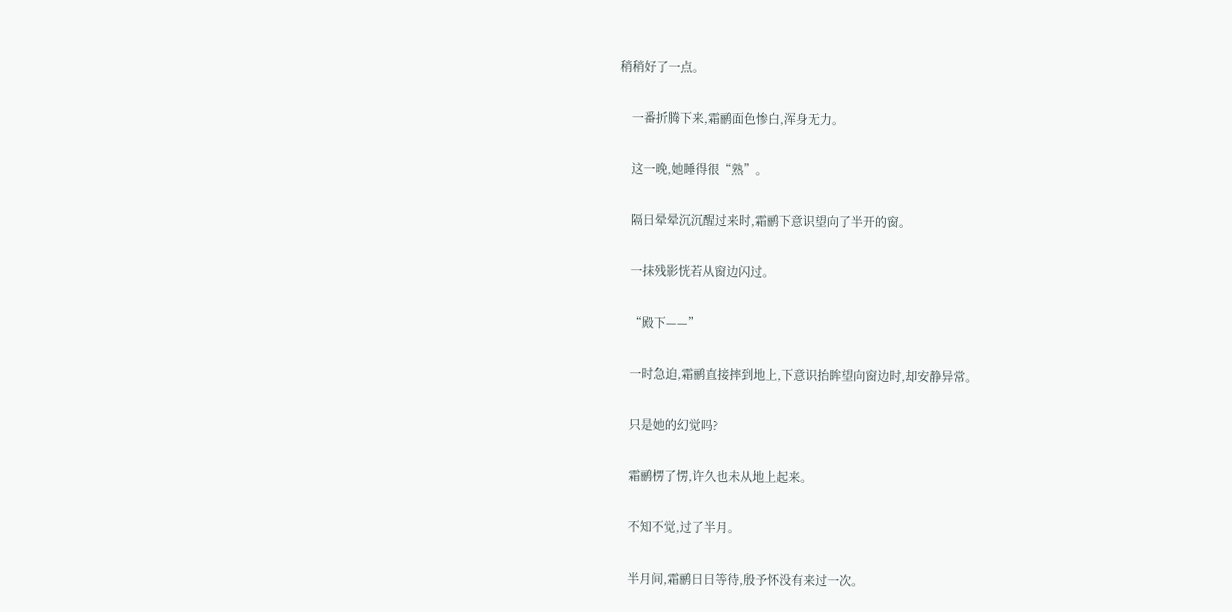稍稍好了一点。

    一番折腾下来,霜鹂面色惨白,浑身无力。

    这一晚,她睡得很“熟”。

    隔日晕晕沉沉醒过来时,霜鹂下意识望向了半开的窗。

    一抹残影恍若从窗边闪过。

    “殿下——”

    一时急迫,霜鹂直接摔到地上,下意识抬眸望向窗边时,却安静异常。

    只是她的幻觉吗?

    霜鹂楞了愣,许久也未从地上起来。

    不知不觉,过了半月。

    半月间,霜鹂日日等待,殷予怀没有来过一次。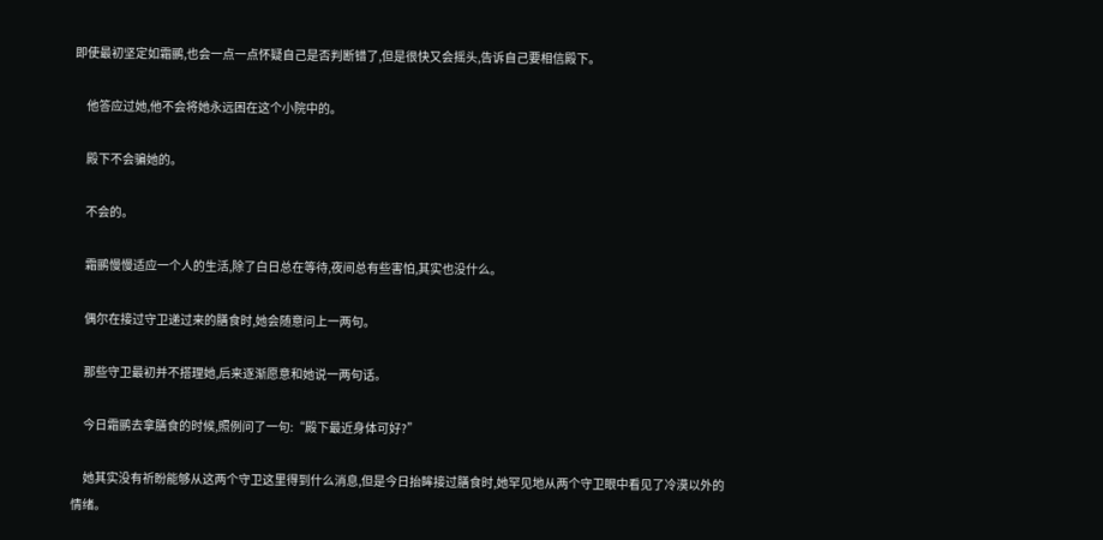即使最初坚定如霜鹂,也会一点一点怀疑自己是否判断错了,但是很快又会摇头,告诉自己要相信殿下。

    他答应过她,他不会将她永远困在这个小院中的。

    殿下不会骗她的。

    不会的。

    霜鹂慢慢适应一个人的生活,除了白日总在等待,夜间总有些害怕,其实也没什么。

    偶尔在接过守卫递过来的膳食时,她会随意问上一两句。

    那些守卫最初并不搭理她,后来逐渐愿意和她说一两句话。

    今日霜鹂去拿膳食的时候,照例问了一句:“殿下最近身体可好?”

    她其实没有祈盼能够从这两个守卫这里得到什么消息,但是今日抬眸接过膳食时,她罕见地从两个守卫眼中看见了冷漠以外的情绪。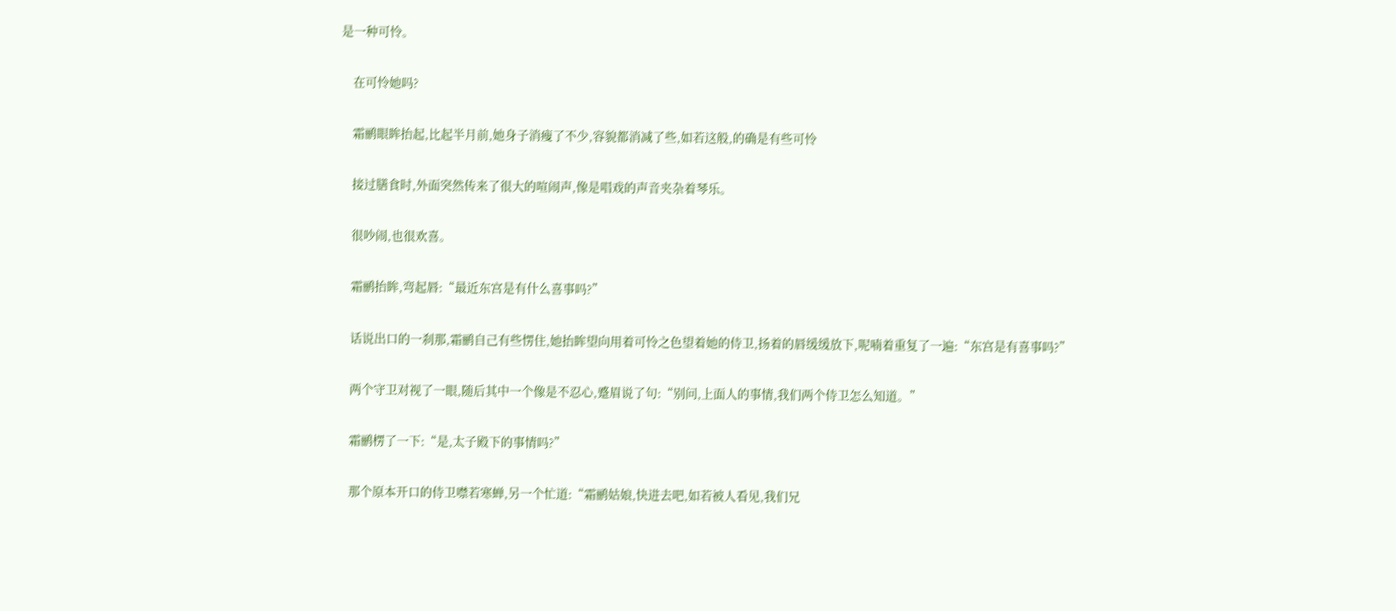是一种可怜。

    在可怜她吗?

    霜鹂眼眸抬起,比起半月前,她身子消瘦了不少,容貌都消减了些,如若这般,的确是有些可怜

    接过膳食时,外面突然传来了很大的喧闹声,像是唱戏的声音夹杂着琴乐。

    很吵闹,也很欢喜。

    霜鹂抬眸,弯起唇:“最近东宫是有什么喜事吗?”

    话说出口的一刹那,霜鹂自己有些愣住,她抬眸望向用着可怜之色望着她的侍卫,扬着的唇缓缓放下,呢喃着重复了一遍:“东宫是有喜事吗?”

    两个守卫对视了一眼,随后其中一个像是不忍心,蹙眉说了句:“别问,上面人的事情,我们两个侍卫怎么知道。”

    霜鹂楞了一下:“是,太子殿下的事情吗?”

    那个原本开口的侍卫噤若寒蝉,另一个忙道:“霜鹂姑娘,快进去吧,如若被人看见,我们兄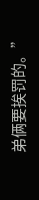弟俩要挨罚的。”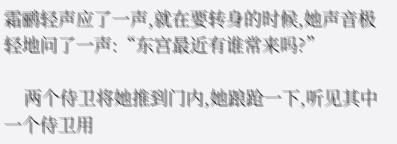霜鹂轻声应了一声,就在要转身的时候,她声音极轻地问了一声:“东宫最近有谁常来吗?”

    两个侍卫将她推到门内,她踉跄一下,听见其中一个侍卫用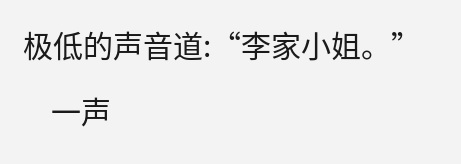极低的声音道:“李家小姐。”

    一声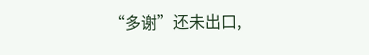“多谢”还未出口,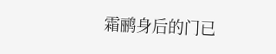霜鹂身后的门已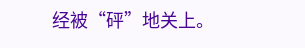经被“砰”地关上。